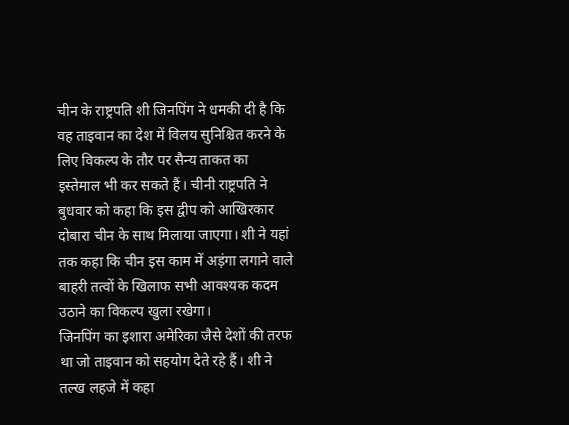चीन के राष्ट्रपति शी जिनपिंग ने धमकी दी है कि वह ताइवान का देश में विलय सुनिश्चित करने के लिए विकल्प के तौर पर सैन्य ताकत का इस्तेमाल भी कर सकते हैं। चीनी राष्ट्रपति ने बुधवार को कहा कि इस द्वीप को आखिरकार दोबारा चीन के साथ मिलाया जाएगा। शी ने यहां तक कहा कि चीन इस काम में अड़ंगा लगाने वाले बाहरी तत्वों के खिलाफ सभी आवश्यक कदम उठाने का विकल्प खुला रखेगा।
जिनपिंग का इशारा अमेरिका जैसे देशों की तरफ था जो ताइवान को सहयोग देते रहे हैं। शी ने तल्ख लहजे में कहा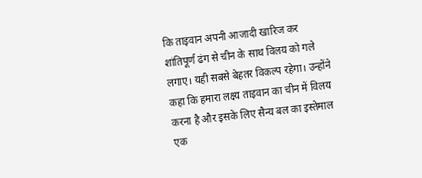कि ताइवान अपनी आजादी खारिज कर शांतिपूर्ण ढंग से चीन के साथ विलय को गले लगाए। यही सबसे बेहतर विकल्प रहेगा। उन्होंने कहा कि हमारा लक्ष्य ताइवान का चीन में विलय करना है और इसके लिए सैन्य बल का इस्तेमाल एक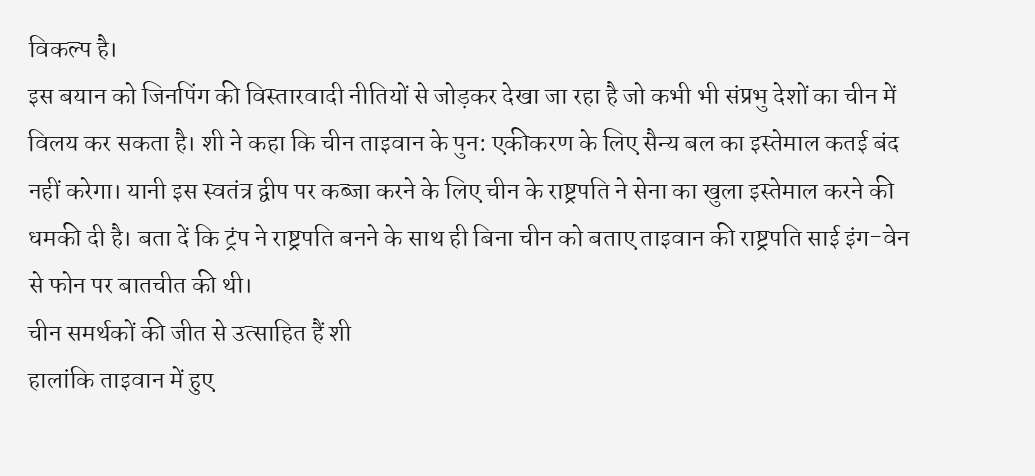विकल्प है।
इस बयान को जिनपिंग की विस्तारवादी नीतियों से जोड़कर देखा जा रहा है जो कभी भी संप्रभु देशों का चीन में विलय कर सकता है। शी ने कहा कि चीन ताइवान के पुन: एकीकरण के लिए सैन्य बल का इस्तेमाल कतई बंद नहीं करेगा। यानी इस स्वतंत्र द्वीप पर कब्जा करने के लिए चीन के राष्ट्रपति ने सेना का खुला इस्तेमाल करने की धमकी दी है। बता दें कि ट्रंप ने राष्ट्रपति बनने के साथ ही बिना चीन को बताए ताइवान की राष्ट्रपति साई इंग-वेन से फोन पर बातचीत की थी।
चीन समर्थकों की जीत से उत्साहित हैं शी
हालांकि ताइवान में हुए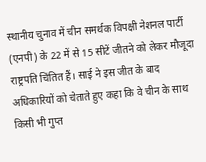स्थानीय चुनाव में चीन समर्थक विपक्षी नेशनल पार्टी (एनपी) के 22 में से 15 सीटें जीतने को लेकर मौजूदा राष्ट्रपति चिंतित हैं। साई ने इस जीत के बाद अधिकारियों को चेताते हुए कहा कि वे चीन के साथ किसी भी गुप्त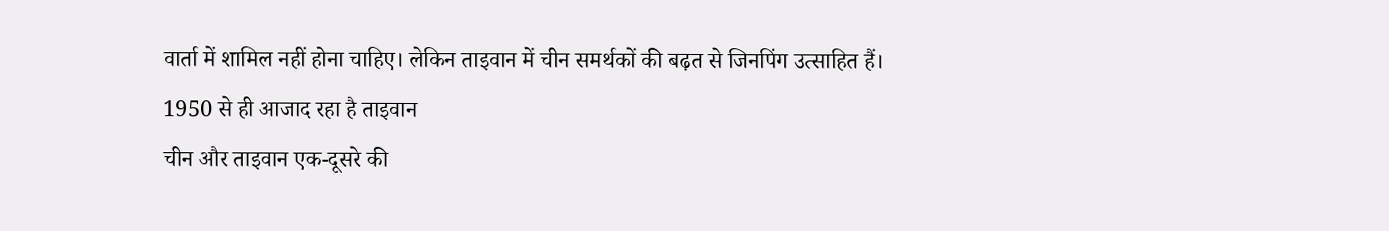वार्ता में शामिल नहीं होना चाहिए। लेकिन ताइवान में चीन समर्थकों की बढ़त से जिनपिंग उत्साहित हैं।
1950 से ही आजाद रहा है ताइवान
चीन और ताइवान एक-दूसरे की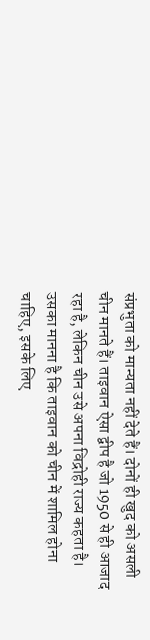संप्रभुता को मान्यता नहीं देते हैं। दोनों ही खुद को असली चीन मानते हैं। ताइवान ऐसा द्वीप है जो 1950 से ही आजाद रहा है, लेकिन चीन उसे अपना विद्रोही राज्य कहता है। उसका मानना है कि ताइवान को चीन में शामिल होना चाहिए, इसके लिए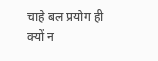चाहे बल प्रयोग ही क्यों न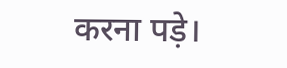करना पड़े।